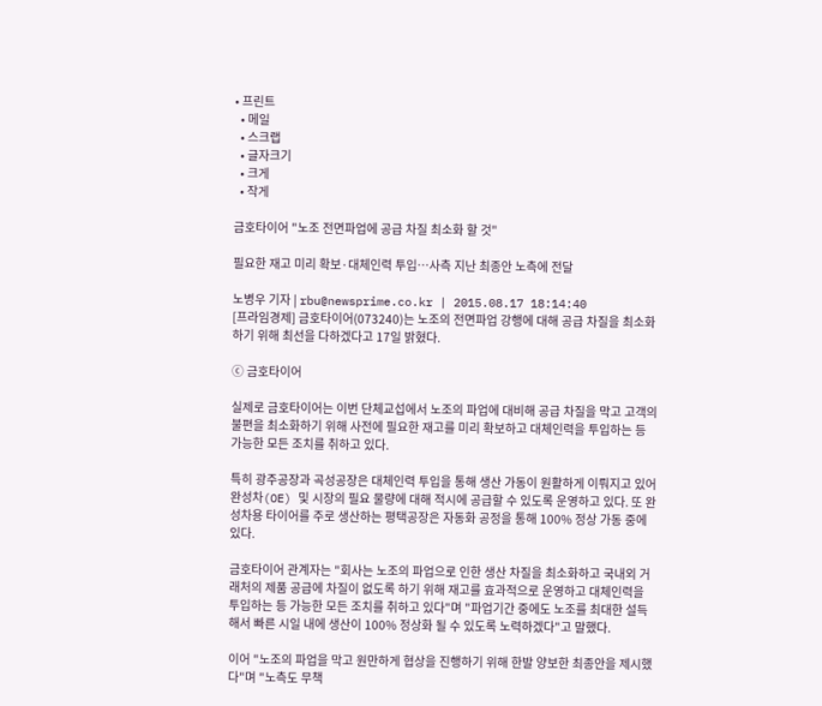• 프린트
  • 메일
  • 스크랩
  • 글자크기
  • 크게
  • 작게

금호타이어 "노조 전면파업에 공급 차질 최소화 할 것"

필요한 재고 미리 확보·대체인력 투입…사측 지난 최종안 노측에 전달

노병우 기자 | rbu@newsprime.co.kr | 2015.08.17 18:14:40
[프라임경제] 금호타이어(073240)는 노조의 전면파업 강행에 대해 공급 차질을 최소화하기 위해 최선을 다하겠다고 17일 밝혔다.

ⓒ 금호타이어

실제로 금호타이어는 이번 단체교섭에서 노조의 파업에 대비해 공급 차질을 막고 고객의 불편을 최소화하기 위해 사전에 필요한 재고를 미리 확보하고 대체인력을 투입하는 등 가능한 모든 조치를 취하고 있다.

특히 광주공장과 곡성공장은 대체인력 투입을 통해 생산 가동이 원활하게 이뤄지고 있어 완성차(OE) 및 시장의 필요 물량에 대해 적시에 공급할 수 있도록 운영하고 있다. 또 완성차용 타이어를 주로 생산하는 평택공장은 자동화 공정을 통해 100% 정상 가동 중에 있다.

금호타이어 관계자는 "회사는 노조의 파업으로 인한 생산 차질을 최소화하고 국내외 거래처의 제품 공급에 차질이 없도록 하기 위해 재고를 효과적으로 운영하고 대체인력을 투입하는 등 가능한 모든 조치를 취하고 있다"며 "파업기간 중에도 노조를 최대한 설득해서 빠른 시일 내에 생산이 100% 정상화 될 수 있도록 노력하겠다"고 말했다.

이어 "노조의 파업을 막고 원만하게 협상을 진행하기 위해 한발 양보한 최종안을 제시했다"며 "노측도 무책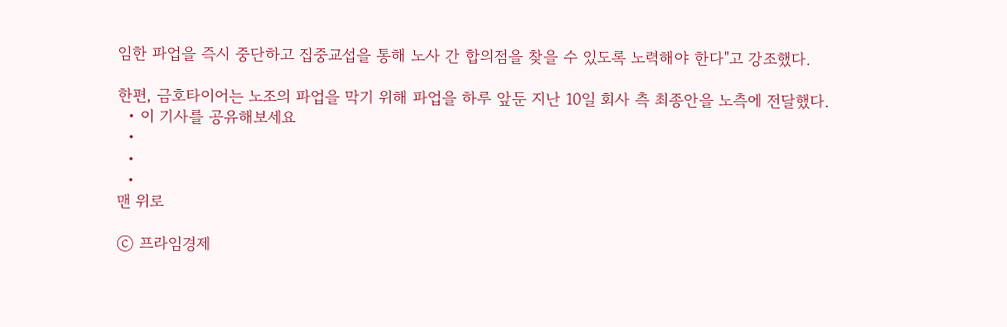임한 파업을 즉시 중단하고 집중교섭을 통해 노사 간 합의점을 찾을 수 있도록 노력해야 한다"고 강조했다.

한편, 금호타이어는 노조의 파업을 막기 위해 파업을 하루 앞둔 지난 10일 회사 측 최종안을 노측에 전달했다.
  • 이 기사를 공유해보세요
  •
  •
  •
맨 위로

ⓒ 프라임경제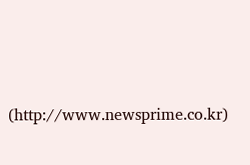(http://www.newsprime.co.kr)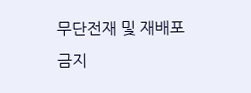무단전재 및 재배포금지